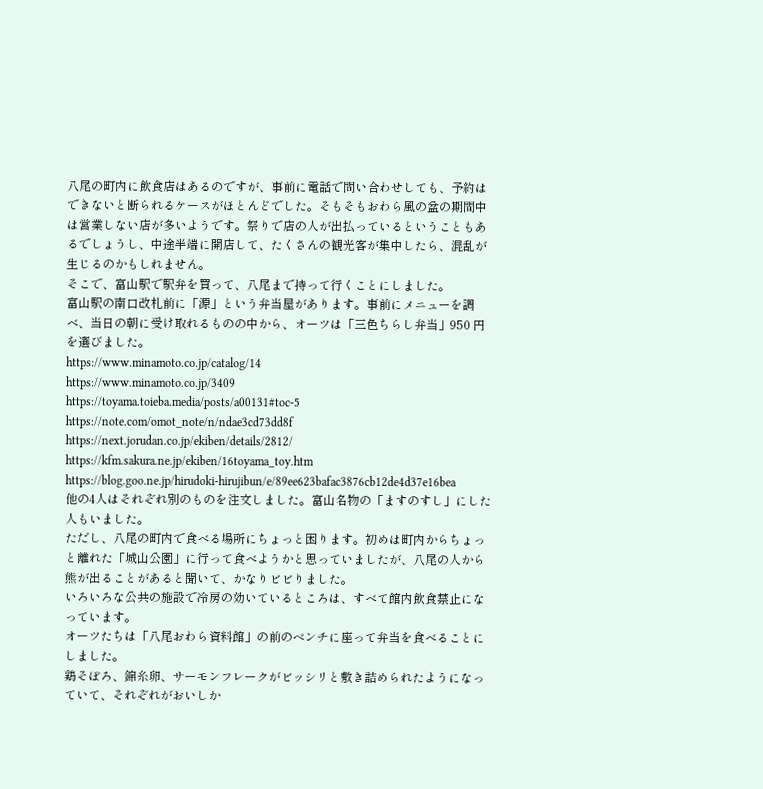八尾の町内に飲食店はあるのですが、事前に電話で問い合わせしても、予約はできないと断られるケースがほとんどでした。そもそもおわら風の盆の期間中は営業しない店が多いようです。祭りで店の人が出払っているということもあるでしょうし、中途半端に開店して、たくさんの観光客が集中したら、混乱が生じるのかもしれません。
そこで、富山駅で駅弁を買って、八尾まで持って行くことにしました。
富山駅の南口改札前に「源」という弁当屋があります。事前にメニューを調べ、当日の朝に受け取れるものの中から、オーツは「三色ちらし弁当」950 円を選びました。
https://www.minamoto.co.jp/catalog/14
https://www.minamoto.co.jp/3409
https://toyama.toieba.media/posts/a00131#toc-5
https://note.com/omot_note/n/ndae3cd73dd8f
https://next.jorudan.co.jp/ekiben/details/2812/
https://kfm.sakura.ne.jp/ekiben/16toyama_toy.htm
https://blog.goo.ne.jp/hirudoki-hirujibun/e/89ee623bafac3876cb12de4d37e16bea
他の4人はそれぞれ別のものを注文しました。富山名物の「ますのすし」にした人もいました。
ただし、八尾の町内で食べる場所にちょっと困ります。初めは町内からちょっと離れた「城山公園」に行って食べようかと思っていましたが、八尾の人から熊が出ることがあると聞いて、かなりビビりました。
いろいろな公共の施設で冷房の効いているところは、すべて館内飲食禁止になっています。
オーツたちは「八尾おわら資料館」の前のベンチに座って弁当を食べることにしました。
鶏そぼろ、錦糸卵、サーモンフレークがビッシリと敷き詰められたようになっていて、それぞれがおいしか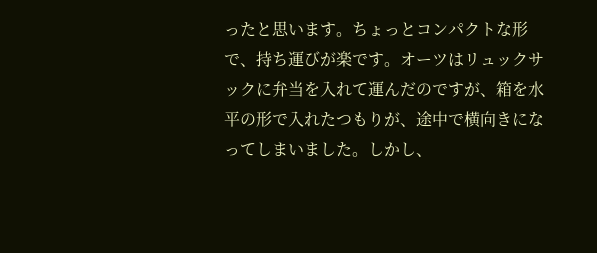ったと思います。ちょっとコンパクトな形で、持ち運びが楽です。オーツはリュックサックに弁当を入れて運んだのですが、箱を水平の形で入れたつもりが、途中で横向きになってしまいました。しかし、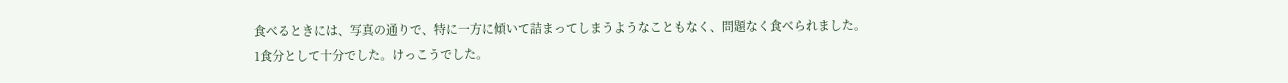食べるときには、写真の通りで、特に一方に傾いて詰まってしまうようなこともなく、問題なく食べられました。
1食分として十分でした。けっこうでした。